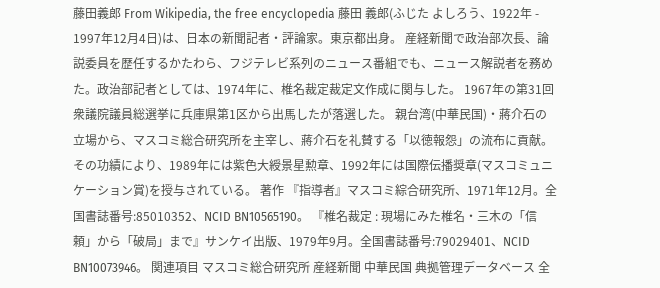藤田義郎 From Wikipedia, the free encyclopedia 藤田 義郎(ふじた よしろう、1922年 - 1997年12月4日)は、日本の新聞記者・評論家。東京都出身。 産経新聞で政治部次長、論説委員を歴任するかたわら、フジテレビ系列のニュース番組でも、ニュース解説者を務めた。政治部記者としては、1974年に、椎名裁定裁定文作成に関与した。 1967年の第31回衆議院議員総選挙に兵庫県第1区から出馬したが落選した。 親台湾(中華民国)・蔣介石の立場から、マスコミ総合研究所を主宰し、蔣介石を礼賛する「以徳報怨」の流布に貢献。その功績により、1989年には紫色大綬景星勲章、1992年には国際伝播奨章(マスコミュニケーション賞)を授与されている。 著作 『指導者』マスコミ綜合研究所、1971年12月。全国書誌番号:85010352、NCID BN10565190。 『椎名裁定 : 現場にみた椎名・三木の「信頼」から「破局」まで』サンケイ出版、1979年9月。全国書誌番号:79029401、NCID BN10073946。 関連項目 マスコミ総合研究所 産経新聞 中華民国 典拠管理データベース 全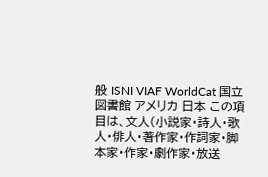般 ISNI VIAF WorldCat 国立図書館 アメリカ 日本 この項目は、文人(小説家・詩人・歌人・俳人・著作家・作詞家・脚本家・作家・劇作家・放送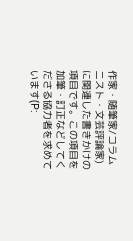作家・随筆家/コラムニスト・文芸評論家)に関連した書きかけの項目です。この項目を加筆・訂正などしてくださる協力者を求めています(P: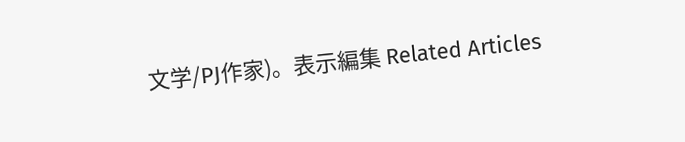文学/PJ作家)。表示編集 Related Articles